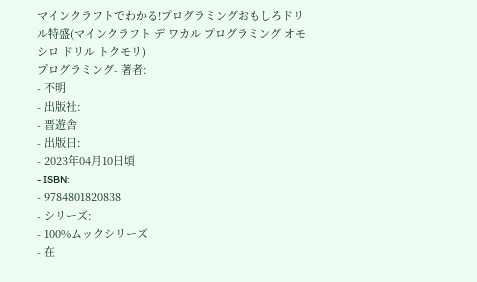マインクラフトでわかる!プログラミングおもしろドリル特盛(マインクラフト デ ワカル プログラミング オモシロ ドリル トクモリ)
プログラミング- 著者:
- 不明
- 出版社:
- 晋遊舎
- 出版日:
- 2023年04月10日頃
- ISBN:
- 9784801820838
- シリーズ:
- 100%ムックシリーズ
- 在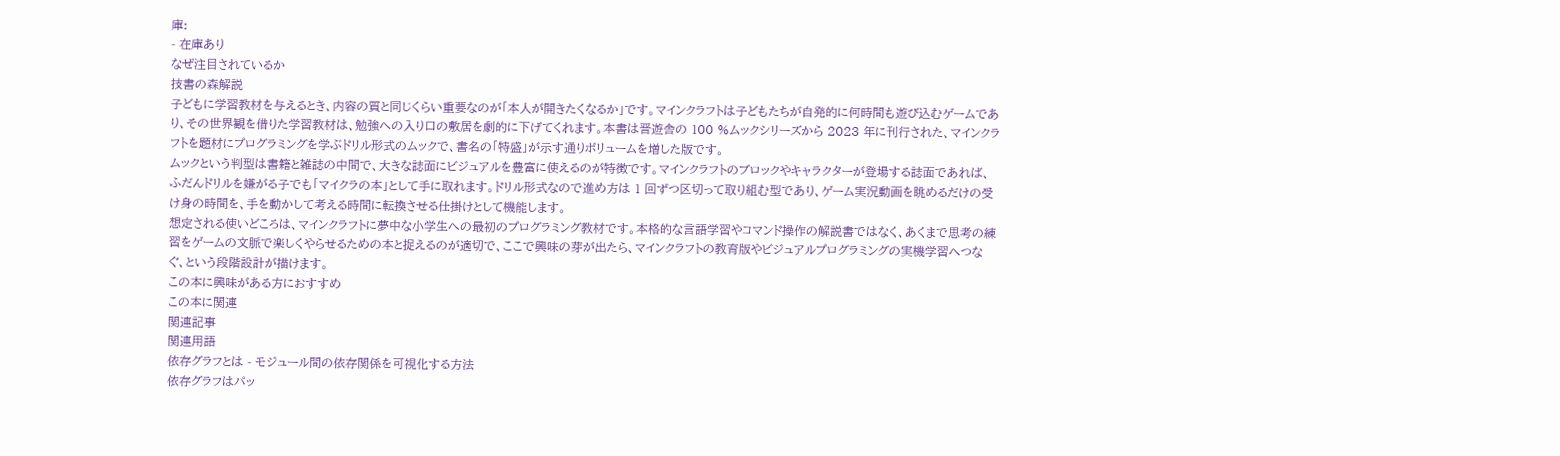庫:
- 在庫あり
なぜ注目されているか
技書の森解説
子どもに学習教材を与えるとき、内容の質と同じくらい重要なのが「本人が開きたくなるか」です。マインクラフトは子どもたちが自発的に何時間も遊び込むゲームであり、その世界観を借りた学習教材は、勉強への入り口の敷居を劇的に下げてくれます。本書は晋遊舎の 100 %ムックシリーズから 2023 年に刊行された、マインクラフトを題材にプログラミングを学ぶドリル形式のムックで、書名の「特盛」が示す通りボリュームを増した版です。
ムックという判型は書籍と雑誌の中間で、大きな誌面にビジュアルを豊富に使えるのが特徴です。マインクラフトのブロックやキャラクターが登場する誌面であれば、ふだんドリルを嫌がる子でも「マイクラの本」として手に取れます。ドリル形式なので進め方は 1 回ずつ区切って取り組む型であり、ゲーム実況動画を眺めるだけの受け身の時間を、手を動かして考える時間に転換させる仕掛けとして機能します。
想定される使いどころは、マインクラフトに夢中な小学生への最初のプログラミング教材です。本格的な言語学習やコマンド操作の解説書ではなく、あくまで思考の練習をゲームの文脈で楽しくやらせるための本と捉えるのが適切で、ここで興味の芽が出たら、マインクラフトの教育版やビジュアルプログラミングの実機学習へつなぐ、という段階設計が描けます。
この本に興味がある方におすすめ
この本に関連
関連記事
関連用語
依存グラフとは - モジュール間の依存関係を可視化する方法
依存グラフはパッ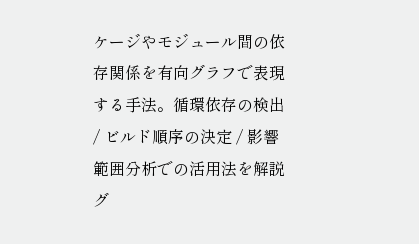ケージやモジュール間の依存関係を有向グラフで表現する手法。循環依存の検出 / ビルド順序の決定 / 影響範囲分析での活用法を解説
グ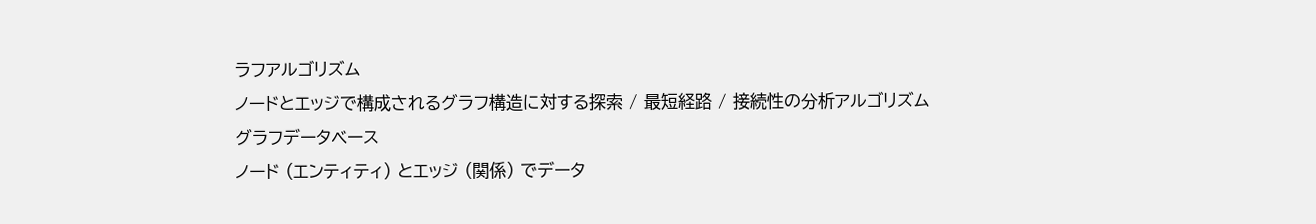ラフアルゴリズム
ノードとエッジで構成されるグラフ構造に対する探索 / 最短経路 / 接続性の分析アルゴリズム
グラフデータベース
ノード (エンティティ) とエッジ (関係) でデータ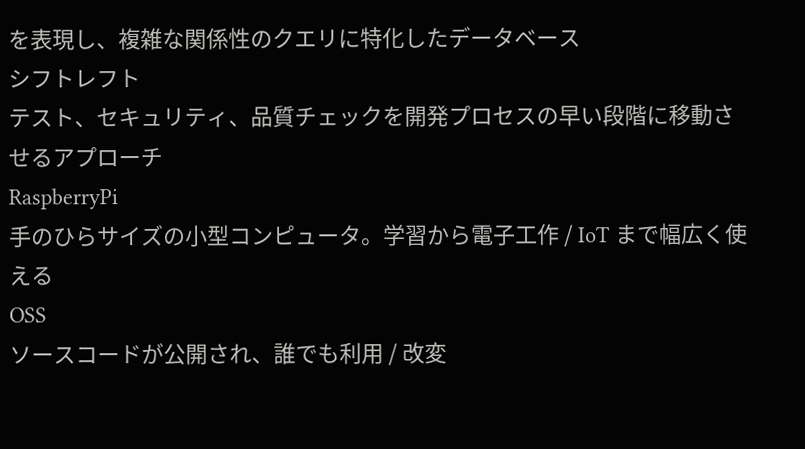を表現し、複雑な関係性のクエリに特化したデータベース
シフトレフト
テスト、セキュリティ、品質チェックを開発プロセスの早い段階に移動させるアプローチ
RaspberryPi
手のひらサイズの小型コンピュータ。学習から電子工作 / IoT まで幅広く使える
OSS
ソースコードが公開され、誰でも利用 / 改変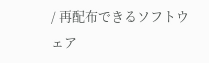/ 再配布できるソフトウェア